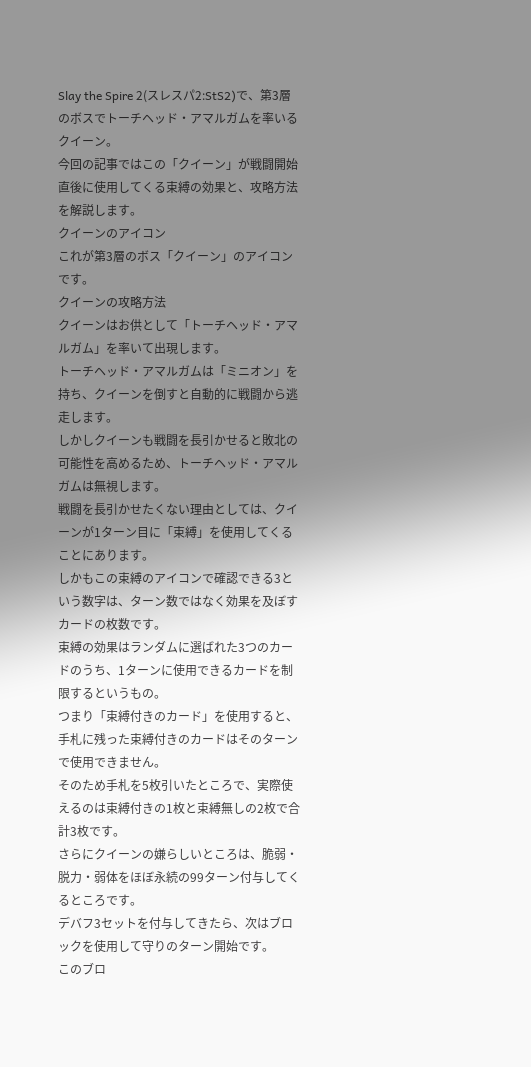Slay the Spire 2(スレスパ2:StS2)で、第3層のボスでトーチヘッド・アマルガムを率いるクイーン。
今回の記事ではこの「クイーン」が戦闘開始直後に使用してくる束縛の効果と、攻略方法を解説します。
クイーンのアイコン
これが第3層のボス「クイーン」のアイコンです。
クイーンの攻略方法
クイーンはお供として「トーチヘッド・アマルガム」を率いて出現します。
トーチヘッド・アマルガムは「ミニオン」を持ち、クイーンを倒すと自動的に戦闘から逃走します。
しかしクイーンも戦闘を長引かせると敗北の可能性を高めるため、トーチヘッド・アマルガムは無視します。
戦闘を長引かせたくない理由としては、クイーンが1ターン目に「束縛」を使用してくることにあります。
しかもこの束縛のアイコンで確認できる3という数字は、ターン数ではなく効果を及ぼすカードの枚数です。
束縛の効果はランダムに選ばれた3つのカードのうち、1ターンに使用できるカードを制限するというもの。
つまり「束縛付きのカード」を使用すると、手札に残った束縛付きのカードはそのターンで使用できません。
そのため手札を5枚引いたところで、実際使えるのは束縛付きの1枚と束縛無しの2枚で合計3枚です。
さらにクイーンの嫌らしいところは、脆弱・脱力・弱体をほぼ永続の99ターン付与してくるところです。
デバフ3セットを付与してきたら、次はブロックを使用して守りのターン開始です。
このブロ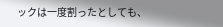ックは一度割ったとしても、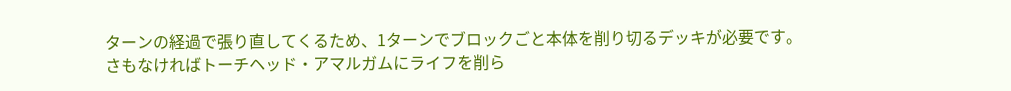ターンの経過で張り直してくるため、1ターンでブロックごと本体を削り切るデッキが必要です。
さもなければトーチヘッド・アマルガムにライフを削ら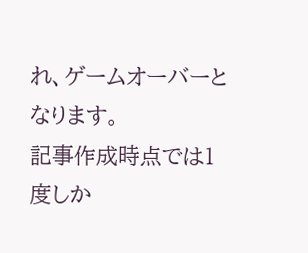れ、ゲームオーバーとなります。
記事作成時点では1度しか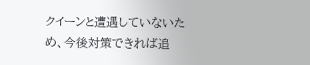クイーンと遭遇していないため、今後対策できれば追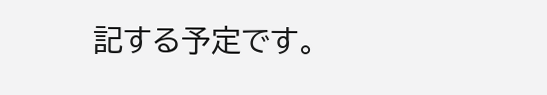記する予定です。